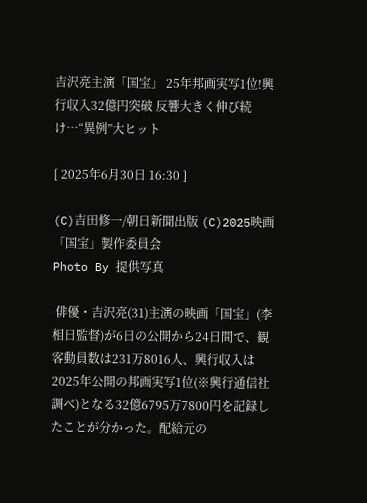吉沢亮主演「国宝」 25年邦画実写1位!興行収入32億円突破 反響大きく伸び続け…“異例”大ヒット

[ 2025年6月30日 16:30 ]

(C)吉田修一/朝日新聞出版 (C)2025映画「国宝」製作委員会
Photo By 提供写真

 俳優・吉沢亮(31)主演の映画「国宝」(李相日監督)が6日の公開から24日間で、観客動員数は231万8016人、興行収入は2025年公開の邦画実写1位(※興行通信社調べ)となる32億6795万7800円を記録したことが分かった。配給元の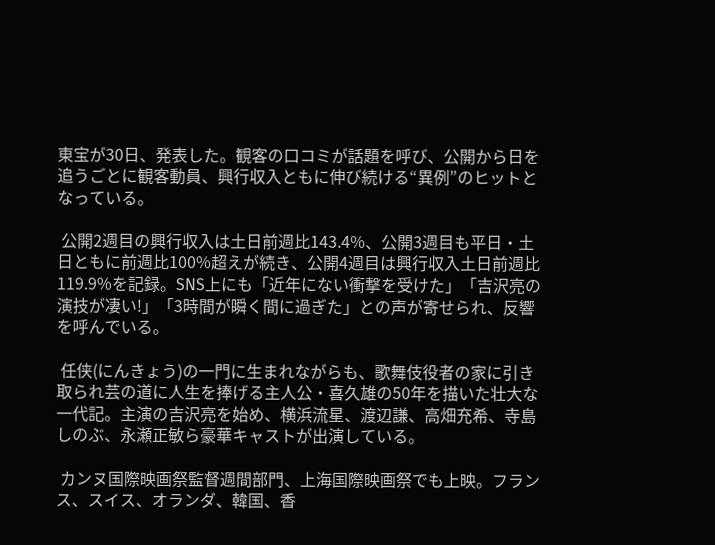東宝が30日、発表した。観客の口コミが話題を呼び、公開から日を追うごとに観客動員、興行収入ともに伸び続ける“異例”のヒットとなっている。

 公開2週目の興行収入は土日前週比143.4%、公開3週目も平日・土日ともに前週比100%超えが続き、公開4週目は興行収入土日前週比119.9%を記録。SNS上にも「近年にない衝撃を受けた」「吉沢亮の演技が凄い!」「3時間が瞬く間に過ぎた」との声が寄せられ、反響を呼んでいる。

 任侠(にんきょう)の一門に生まれながらも、歌舞伎役者の家に引き取られ芸の道に人生を捧げる主人公・喜久雄の50年を描いた壮大な一代記。主演の吉沢亮を始め、横浜流星、渡辺謙、高畑充希、寺島しのぶ、永瀬正敏ら豪華キャストが出演している。

 カンヌ国際映画祭監督週間部門、上海国際映画祭でも上映。フランス、スイス、オランダ、韓国、香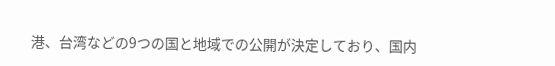港、台湾などの9つの国と地域での公開が決定しており、国内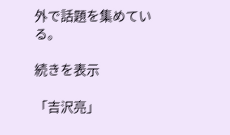外で話題を集めている。

続きを表示

「吉沢亮」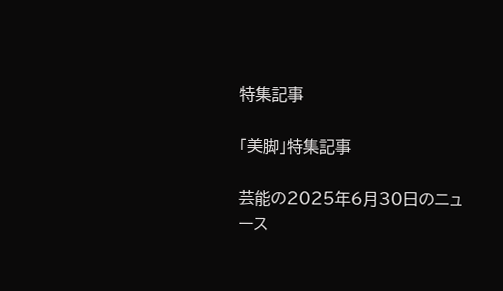特集記事

「美脚」特集記事

芸能の2025年6月30日のニュース